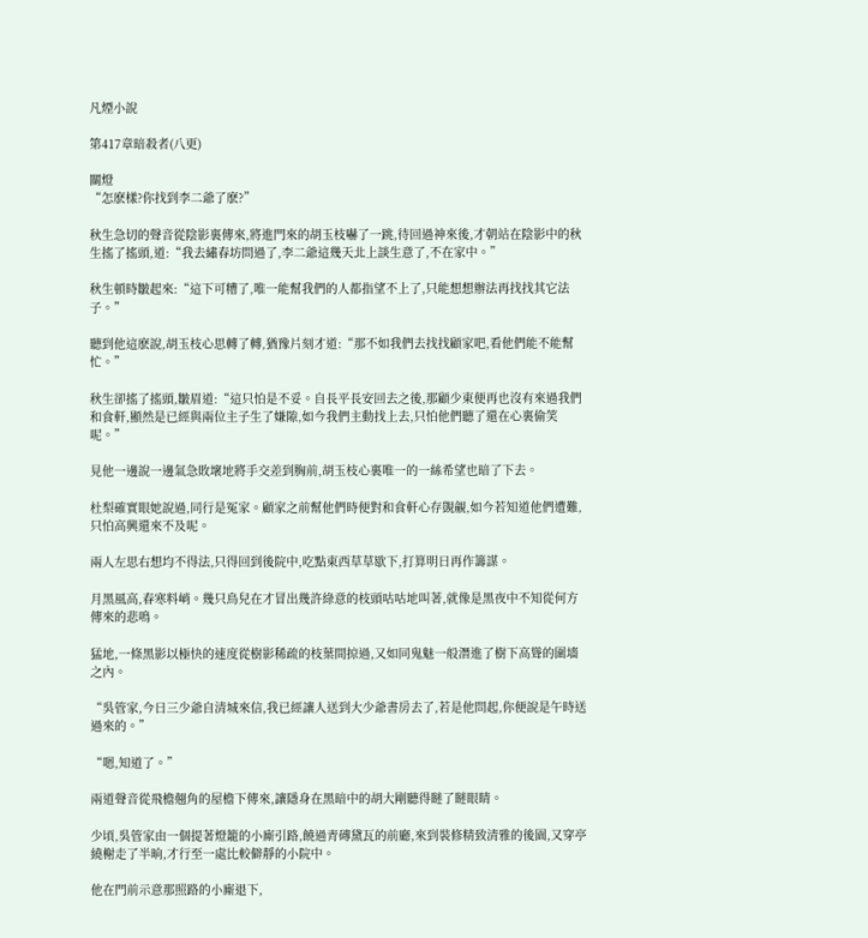凡煙小說

第417章暗殺者(八更)

關燈
“怎麽樣?你找到李二爺了麽?”

秋生急切的聲音從陰影裏傳來,將進門來的胡玉枝嚇了一跳,待回過神來後,才朝站在陰影中的秋生搖了搖頭,道:“我去繡春坊問過了,李二爺這幾天北上談生意了,不在家中。”

秋生頓時皺起來:“這下可糟了,唯一能幫我們的人都指望不上了,只能想想辦法再找找其它法子。”

聽到他這麽說,胡玉枝心思轉了轉,猶豫片刻才道:“那不如我們去找找顧家吧,看他們能不能幫忙。”

秋生卻搖了搖頭,皺眉道:“這只怕是不妥。自長平長安回去之後,那顧少東便再也沒有來過我們和食軒,顯然是已經與兩位主子生了嫌隙,如今我們主動找上去,只怕他們聽了還在心裏偷笑呢。”

見他一邊說一邊氣急敗壞地將手交差到胸前,胡玉枝心裏唯一的一絲希望也暗了下去。

杜梨確實眼她說過,同行是冤家。顧家之前幫他們時便對和食軒心存覬覦,如今若知道他們遭難,只怕高興還來不及呢。

兩人左思右想均不得法,只得回到後院中,吃點東西草草歇下,打算明日再作籌謀。

月黑風高,春寒料峭。幾只鳥兒在才冒出幾許綠意的枝頭咕咕地叫著,就像是黑夜中不知從何方傳來的悲鳴。

猛地,一條黑影以極快的速度從樹影稀疏的枝葉間掠過,又如同鬼魅一般潛進了樹下高聳的圍墻之內。

“吳管家,今日三少爺自清城來信,我已經讓人送到大少爺書房去了,若是他問起,你便說是午時送過來的。”

“嗯,知道了。”

兩道聲音從飛檐翹角的屋檐下傳來,讓隱身在黑暗中的胡大剛聽得瞇了瞇眼睛。

少頃,吳管家由一個提著燈籠的小廝引路,饒過青磚黛瓦的前廳,來到裝修精致清雅的後園,又穿亭繞榭走了半晌,才行至一處比較僻靜的小院中。

他在門前示意那照路的小廝退下,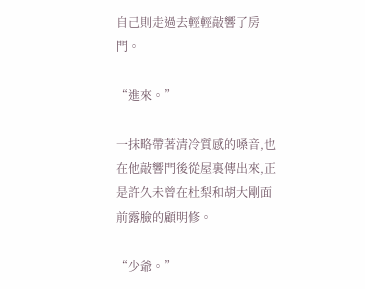自己則走過去輕輕敲響了房門。

“進來。”

一抹略帶著清冷質感的嗓音,也在他敲響門後從屋裏傳出來,正是許久未曾在杜梨和胡大剛面前露臉的顧明修。

“少爺。”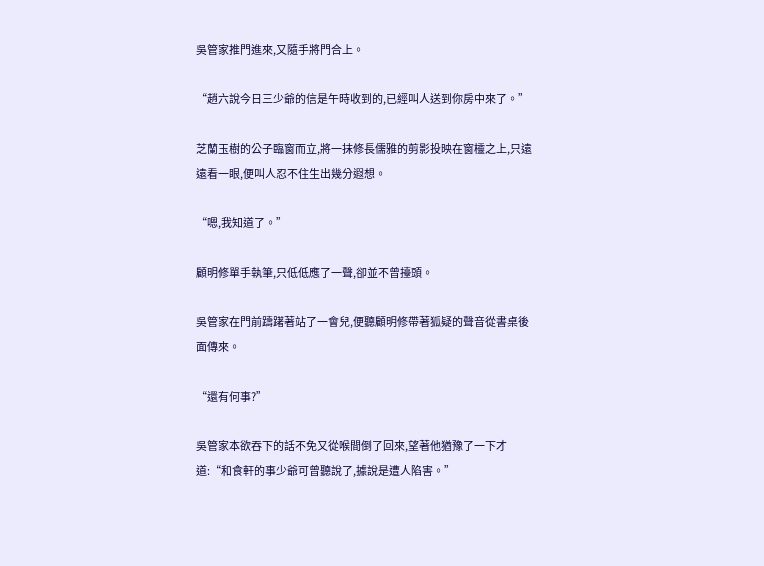吳管家推門進來,又隨手將門合上。

“趙六說今日三少爺的信是午時收到的,已經叫人送到你房中來了。”

芝蘭玉樹的公子臨窗而立,將一抹修長儒雅的剪影投映在窗欞之上,只遠遠看一眼,便叫人忍不住生出幾分遐想。

“嗯,我知道了。”

顧明修單手執筆,只低低應了一聲,卻並不曾擡頭。

吳管家在門前躊躇著站了一會兒,便聽顧明修帶著狐疑的聲音從書桌後面傳來。

“還有何事?”

吳管家本欲吞下的話不免又從喉間倒了回來,望著他猶豫了一下才道:“和食軒的事少爺可曾聽說了,據說是遭人陷害。”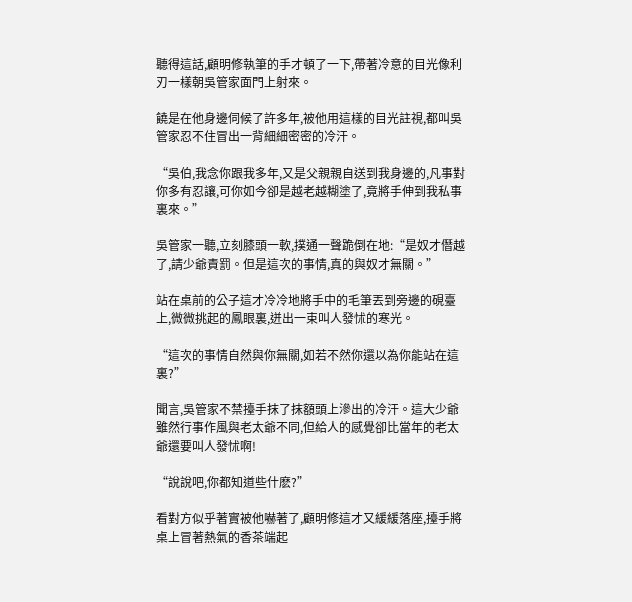聽得這話,顧明修執筆的手才頓了一下,帶著冷意的目光像利刃一樣朝吳管家面門上射來。

饒是在他身邊伺候了許多年,被他用這樣的目光註視,都叫吳管家忍不住冒出一背細細密密的冷汗。

“吳伯,我念你跟我多年,又是父親親自送到我身邊的,凡事對你多有忍讓,可你如今卻是越老越糊塗了,竟將手伸到我私事裏來。”

吳管家一聽,立刻膝頭一軟,撲通一聲跪倒在地:“是奴才僭越了,請少爺責罰。但是這次的事情,真的與奴才無關。”

站在桌前的公子這才冷冷地將手中的毛筆丟到旁邊的硯臺上,微微挑起的鳳眼裏,迸出一束叫人發怵的寒光。

“這次的事情自然與你無關,如若不然你還以為你能站在這裏?”

聞言,吳管家不禁擡手抹了抹額頭上滲出的冷汗。這大少爺雖然行事作風與老太爺不同,但給人的感覺卻比當年的老太爺還要叫人發怵啊!

“說說吧,你都知道些什麽?”

看對方似乎著實被他嚇著了,顧明修這才又緩緩落座,擡手將桌上冒著熱氣的香茶端起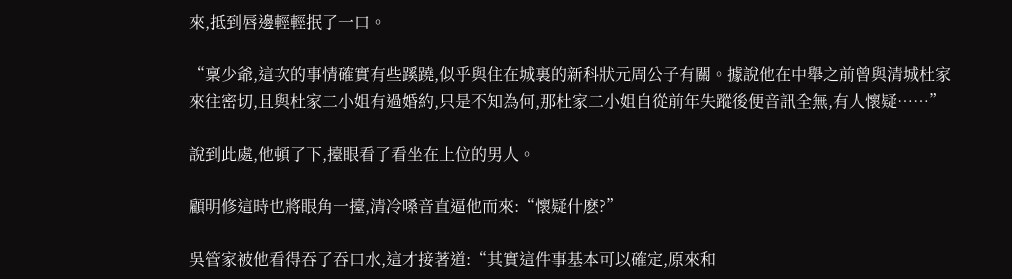來,抵到唇邊輕輕抿了一口。

“稟少爺,這次的事情確實有些蹊蹺,似乎與住在城裏的新科狀元周公子有關。據說他在中舉之前曾與清城杜家來往密切,且與杜家二小姐有過婚約,只是不知為何,那杜家二小姐自從前年失蹤後便音訊全無,有人懷疑……”

說到此處,他頓了下,擡眼看了看坐在上位的男人。

顧明修這時也將眼角一擡,清冷嗓音直逼他而來:“懷疑什麽?”

吳管家被他看得吞了吞口水,這才接著道:“其實這件事基本可以確定,原來和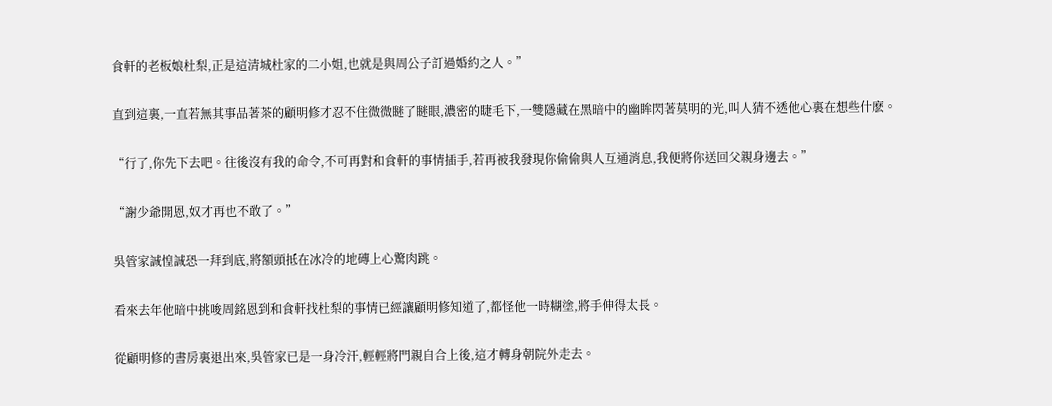食軒的老板娘杜梨,正是這清城杜家的二小姐,也就是與周公子訂過婚約之人。”

直到這裏,一直若無其事品著茶的顧明修才忍不住微微瞇了瞇眼,濃密的睫毛下,一雙隱藏在黑暗中的幽眸閃著莫明的光,叫人猜不透他心裏在想些什麽。

“行了,你先下去吧。往後沒有我的命令,不可再對和食軒的事情插手,若再被我發現你偷偷與人互通消息,我便將你送回父親身邊去。”

“謝少爺開恩,奴才再也不敢了。”

吳管家誠惶誠恐一拜到底,將額頭抵在冰冷的地磚上心驚肉跳。

看來去年他暗中挑唆周銘恩到和食軒找杜梨的事情已經讓顧明修知道了,都怪他一時糊塗,將手伸得太長。

從顧明修的書房裏退出來,吳管家已是一身冷汗,輕輕將門親自合上後,這才轉身朝院外走去。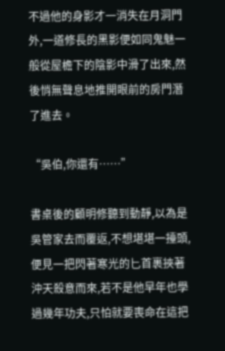不過他的身影才一消失在月洞門外,一道修長的黑影便如同鬼魅一般從屋檐下的陰影中滑了出來,然後悄無聲息地推開眼前的房門潛了進去。

“吳伯,你還有……”

書桌後的顧明修聽到動靜,以為是吳管家去而覆返,不想堪堪一擡頭,便見一把閃著寒光的匕首裹挾著沖天殺意而來,若不是他早年也學過幾年功夫,只怕就要喪命在這把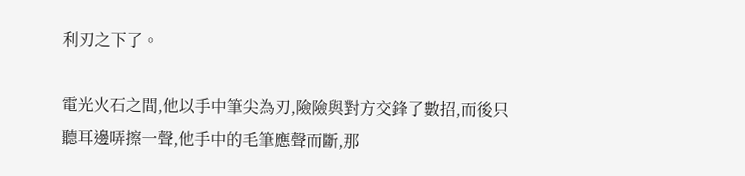利刃之下了。

電光火石之間,他以手中筆尖為刃,險險與對方交鋒了數招,而後只聽耳邊哢擦一聲,他手中的毛筆應聲而斷,那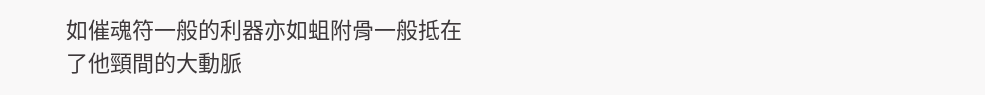如催魂符一般的利器亦如蛆附骨一般抵在了他頸間的大動脈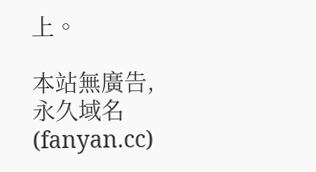上。

本站無廣告,永久域名(fanyan.cc)